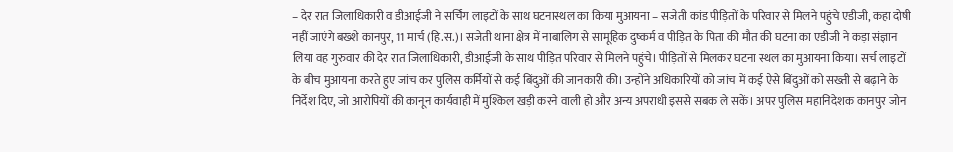– देर रात जिलाधिकारी व डीआईजी ने सर्चिंग लाइटों के साथ घटनास्थल का किया मुआयना – सजेती कांड पीड़ितों के परिवार से मिलने पहुंचे एडीजी, कहा दोषी नहीं जाएंगे बख्शे कानपुर, 11 मार्च (हि.स.)। सजेती थाना क्षेत्र में नाबालिग से सामूहिक दुष्कर्म व पीड़ित के पिता की मौत की घटना का एडीजी ने कड़ा संज्ञान लिया वह गुरुवार की देर रात जिलाधिकारी, डीआईजी के साथ पीड़ित परिवार से मिलने पहुंचे। पीड़ितों से मिलकर घटना स्थल का मुआयना किया। सर्च लाइटों के बीच मुआयना करते हुए जांच कर पुलिस कर्मियों से कई बिंदुओं की जानकारी की। उन्होंने अधिकारियों को जांच में कई ऐसे बिंदुओं को सख्ती से बढ़ाने के निर्देश दिए, जो आरोपियों की कानून कार्यवाही में मुश्किल खड़ी करने वाली हो और अन्य अपराधी इससे सबक ले सकें। अपर पुलिस महानिदेशक कानपुर जोन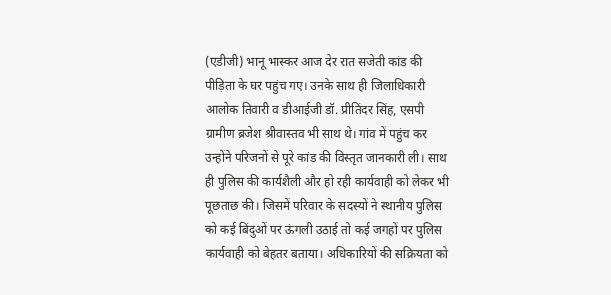(एडीजी) भानू भास्कर आज देर रात सजेती कांड की पीड़िता के घर पहुंच गए। उनके साथ ही जिलाधिकारी आलोक तिवारी व डीआईजी डॉ. प्रीतिंदर सिंह, एसपी ग्रामीण ब्रजेश श्रीवास्तव भी साथ थे। गांव में पहुंच कर उन्होंने परिजनों से पूरे कांड की विस्तृत जानकारी ली। साथ ही पुलिस की कार्यशैली और हो रही कार्यवाही को लेकर भी पूछताछ की। जिसमें परिवार के सदस्यों ने स्थानीय पुलिस को कई बिंदुओं पर ऊंगली उठाई तो कई जगहों पर पुलिस कार्यवाही को बेहतर बताया। अधिकारियों की सक्रियता को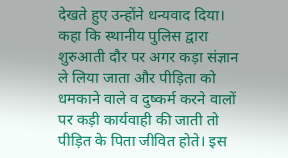देखते हुए उन्होंने धन्यवाद दिया। कहा कि स्थानीय पुलिस द्वारा शुरुआती दौर पर अगर कड़ा संज्ञान ले लिया जाता और पीड़िता को धमकाने वाले व दुष्कर्म करने वालों पर कड़ी कार्यवाही की जाती तो पीड़ित के पिता जीवित होते। इस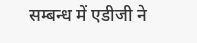सम्बन्ध में एडीजी ने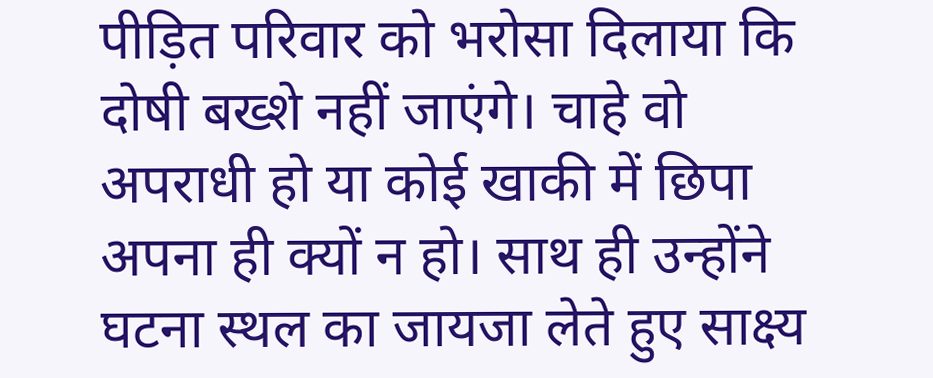पीड़ित परिवार को भरोसा दिलाया कि दोषी बख्शे नहीं जाएंगे। चाहे वो अपराधी हो या कोई खाकी में छिपा अपना ही क्यों न हो। साथ ही उन्होंने घटना स्थल का जायजा लेते हुए साक्ष्य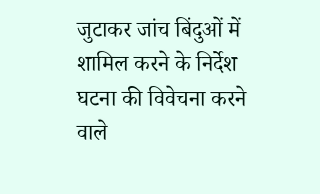जुटाकर जांच बिंदुओं में शामिल करने के निर्देश घटना की विवेचना करने वाले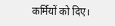कर्मियों को दिए।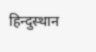हिन्दुस्थान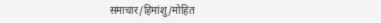समाचार/हिमांशु/मोहित